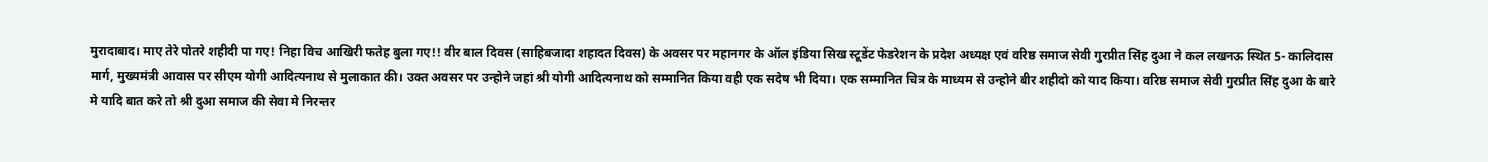मुरादाबाद। माए तेरे पोतरे शहीदी पा गए! निहा विच आखिरी फतेह बुला गए!! वीर बाल दिवस (साहिबजादा शहादत दिवस) के अवसर पर महानगर के ऑल इंडिया सिख स्टूडेंट फेडरेशन के प्रदेश अध्यक्ष एवं वरिष्ठ समाज सेवी गुरप्रीत सिंह दुआ ने कल लखनऊ स्थित 5- कालिदास मार्ग, मुख्यमंत्री आवास पर सीएम योगी आदित्यनाथ से मुलाकात की। उक्त अवसर पर उन्होने जहां श्री योगी आदित्यनाथ को सम्मानित किया वही एक सदेष भी दिया। एक सम्मानित चित्र के माध्यम से उन्होने बीर शहीदो को याद किया। वरिष्ठ समाज सेवी गुरप्रीत सिंह दुआ के बारे मे यादि बात करे तो श्री दुआ समाज की सेवा मे निरन्तर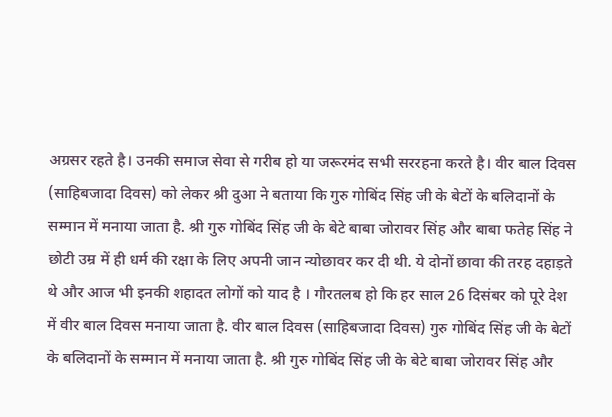अग्रसर रहते है। उनकी समाज सेवा से गरीब हो या जरूरमंद सभी सररहना करते है। वीर बाल दिवस (साहिबजादा दिवस) को लेकर श्री दुआ ने बताया कि गुरु गोबिंद सिंह जी के बेटों के बलिदानों के सम्मान में मनाया जाता है. श्री गुरु गोबिंद सिंह जी के बेटे बाबा जोरावर सिंह और बाबा फतेह सिंह ने छोटी उम्र में ही धर्म की रक्षा के लिए अपनी जान न्योछावर कर दी थी. ये दोनों छावा की तरह दहाड़ते थे और आज भी इनकी शहादत लोगों को याद है । गौरतलब हो कि हर साल 26 दिसंबर को पूरे देश में वीर बाल दिवस मनाया जाता है. वीर बाल दिवस (साहिबजादा दिवस) गुरु गोबिंद सिंह जी के बेटों के बलिदानों के सम्मान में मनाया जाता है. श्री गुरु गोबिंद सिंह जी के बेटे बाबा जोरावर सिंह और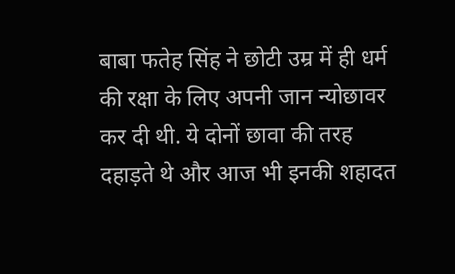बाबा फतेह सिंह ने छोटी उम्र में ही धर्म की रक्षा के लिए अपनी जान न्योछावर कर दी थी. ये दोनों छावा की तरह दहाड़ते थे और आज भी इनकी शहादत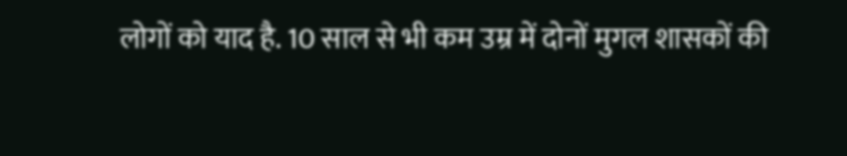लोगों को याद है. 10 साल से भी कम उम्र में दोनों मुगल शासकों की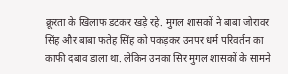क्रूरता के खिलाफ डटकर खड़े रहे. मुगल शासकों ने बाबा जोरावर सिंह और बाबा फतेह सिंह को पकड़कर उनपर धर्म परिवर्तन का काफी दबाव डाला था. लेकिन उनका सिर मुगल शासकों के सामने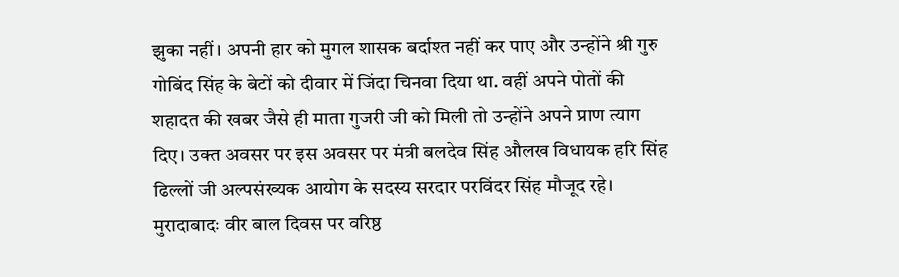झुका नहीं। अपनी हार को मुगल शासक बर्दाश्त नहीं कर पाए और उन्होंने श्री गुरु गोबिंद सिंह के बेटों को दीवार में जिंदा चिनवा दिया था. वहीं अपने पोतों की शहादत की खबर जैसे ही माता गुजरी जी को मिली तो उन्होंने अपने प्राण त्याग दिए। उक्त अवसर पर इस अवसर पर मंत्री बलदेव सिंह औलख विधायक हरि सिंह ढिल्लों जी अल्पसंख्यक आयोग के सदस्य सरदार परविंदर सिंह मौजूद रहे।
मुरादाबादः वीर बाल दिवस पर वरिष्ठ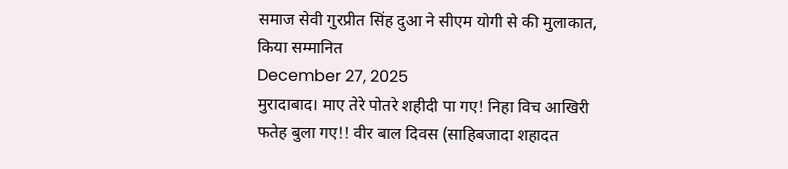समाज सेवी गुरप्रीत सिंह दुआ ने सीएम योगी से की मुलाकात, किया सम्मानित
December 27, 2025
मुरादाबाद। माए तेरे पोतरे शहीदी पा गए! निहा विच आखिरी फतेह बुला गए!! वीर बाल दिवस (साहिबजादा शहादत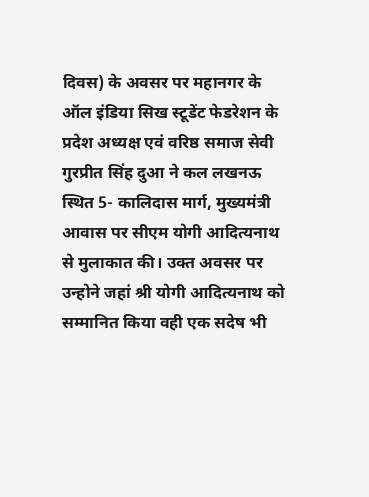दिवस) के अवसर पर महानगर के ऑल इंडिया सिख स्टूडेंट फेडरेशन के प्रदेश अध्यक्ष एवं वरिष्ठ समाज सेवी गुरप्रीत सिंह दुआ ने कल लखनऊ स्थित 5- कालिदास मार्ग, मुख्यमंत्री आवास पर सीएम योगी आदित्यनाथ से मुलाकात की। उक्त अवसर पर उन्होने जहां श्री योगी आदित्यनाथ को सम्मानित किया वही एक सदेष भी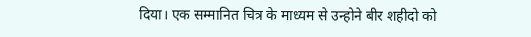दिया। एक सम्मानित चित्र के माध्यम से उन्होने बीर शहीदो को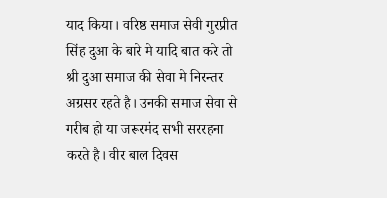याद किया। वरिष्ठ समाज सेवी गुरप्रीत सिंह दुआ के बारे मे यादि बात करे तो श्री दुआ समाज की सेवा मे निरन्तर अग्रसर रहते है। उनकी समाज सेवा से गरीब हो या जरूरमंद सभी सररहना करते है। वीर बाल दिवस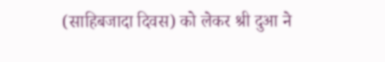(साहिबजादा दिवस) को लेकर श्री दुआ ने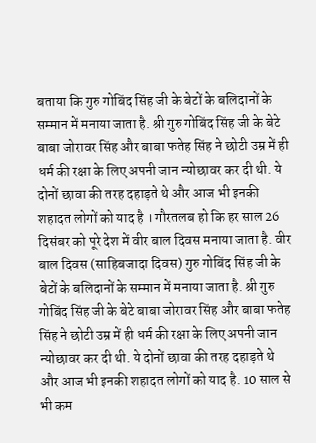बताया कि गुरु गोबिंद सिंह जी के बेटों के बलिदानों के सम्मान में मनाया जाता है. श्री गुरु गोबिंद सिंह जी के बेटे बाबा जोरावर सिंह और बाबा फतेह सिंह ने छोटी उम्र में ही धर्म की रक्षा के लिए अपनी जान न्योछावर कर दी थी. ये दोनों छावा की तरह दहाड़ते थे और आज भी इनकी शहादत लोगों को याद है । गौरतलब हो कि हर साल 26 दिसंबर को पूरे देश में वीर बाल दिवस मनाया जाता है. वीर बाल दिवस (साहिबजादा दिवस) गुरु गोबिंद सिंह जी के बेटों के बलिदानों के सम्मान में मनाया जाता है. श्री गुरु गोबिंद सिंह जी के बेटे बाबा जोरावर सिंह और बाबा फतेह सिंह ने छोटी उम्र में ही धर्म की रक्षा के लिए अपनी जान न्योछावर कर दी थी. ये दोनों छावा की तरह दहाड़ते थे और आज भी इनकी शहादत लोगों को याद है. 10 साल से भी कम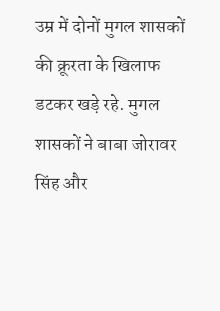उम्र में दोनों मुगल शासकों की क्रूरता के खिलाफ डटकर खड़े रहे. मुगल शासकों ने बाबा जोरावर सिंह और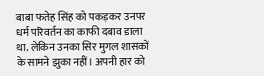बाबा फतेह सिंह को पकड़कर उनपर धर्म परिवर्तन का काफी दबाव डाला था. लेकिन उनका सिर मुगल शासकों के सामने झुका नहीं। अपनी हार को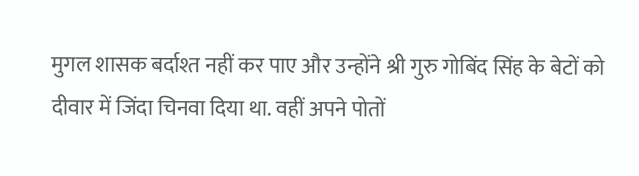मुगल शासक बर्दाश्त नहीं कर पाए और उन्होंने श्री गुरु गोबिंद सिंह के बेटों को दीवार में जिंदा चिनवा दिया था. वहीं अपने पोतों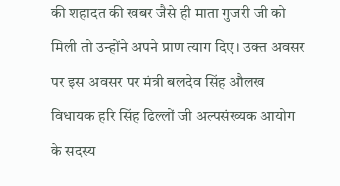की शहादत की खबर जैसे ही माता गुजरी जी को मिली तो उन्होंने अपने प्राण त्याग दिए। उक्त अवसर पर इस अवसर पर मंत्री बलदेव सिंह औलख विधायक हरि सिंह ढिल्लों जी अल्पसंख्यक आयोग के सदस्य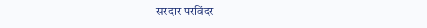सरदार परविंदर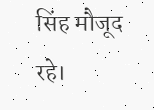सिंह मौजूद रहे।